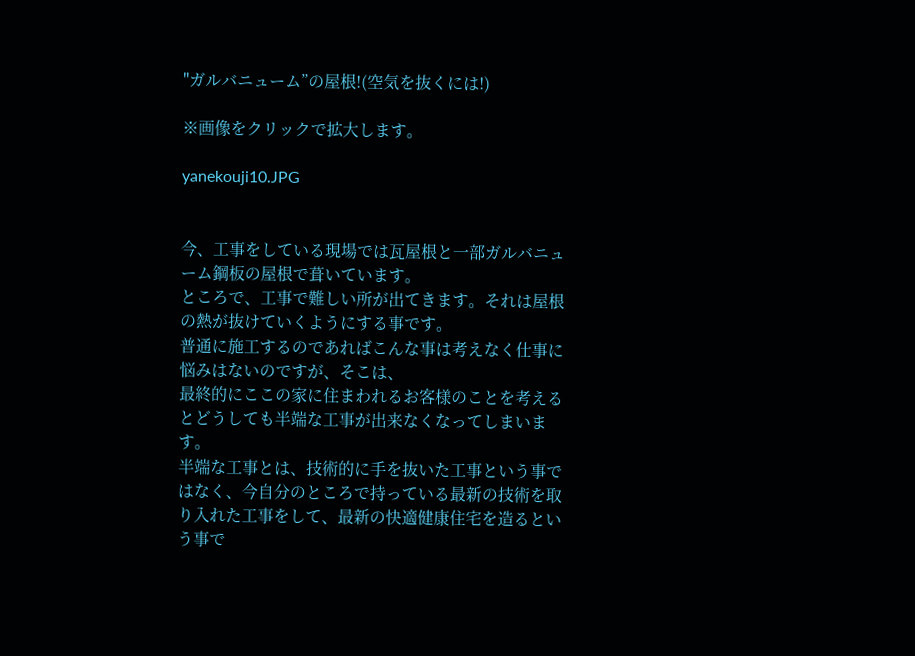"ガルバニューム”の屋根!(空気を抜くには!)

※画像をクリックで拡大します。

yanekouji10.JPG


今、工事をしている現場では瓦屋根と一部ガルバニューム鋼板の屋根で葺いています。
ところで、工事で難しい所が出てきます。それは屋根の熱が抜けていくようにする事です。
普通に施工するのであればこんな事は考えなく仕事に悩みはないのですが、そこは、
最終的にここの家に住まわれるお客様のことを考えるとどうしても半端な工事が出来なくなってしまいます。
半端な工事とは、技術的に手を抜いた工事という事ではなく、今自分のところで持っている最新の技術を取り入れた工事をして、最新の快適健康住宅を造るという事で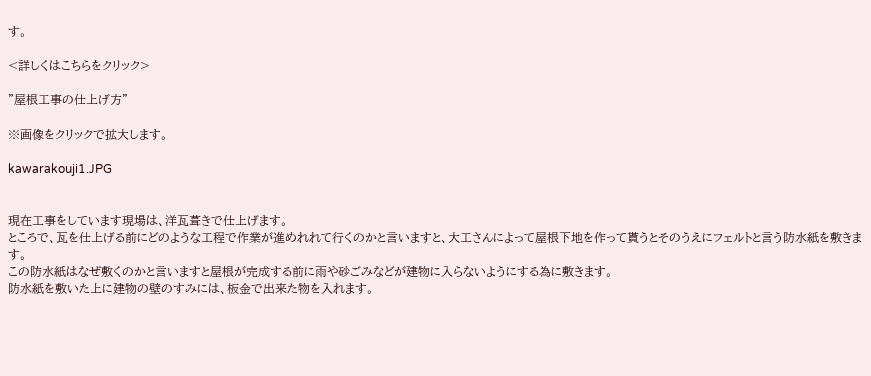す。

<詳しくはこちらをクリック>

”屋根工事の仕上げ方”

※画像をクリックで拡大します。

kawarakouji1.JPG


現在工事をしています現場は、洋瓦葺きで仕上げます。
ところで、瓦を仕上げる前にどのような工程で作業が進めれれて行くのかと言いますと、大工さんによって屋根下地を作って貰うとそのうえにフェルトと言う防水紙を敷きます。
この防水紙はなぜ敷くのかと言いますと屋根が完成する前に雨や砂ごみなどが建物に入らないようにする為に敷きます。
防水紙を敷いた上に建物の壁のすみには、板金で出来た物を入れます。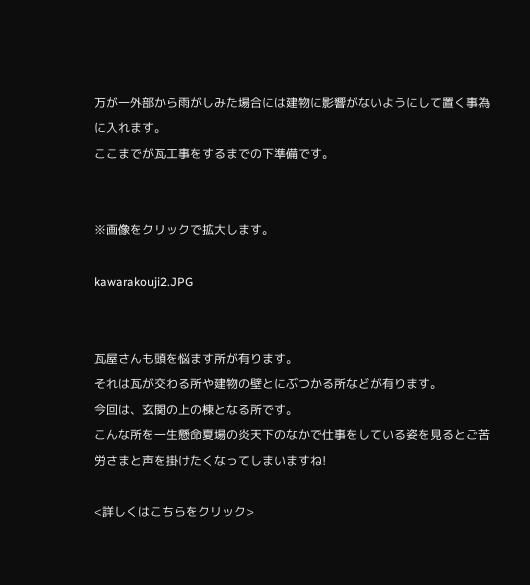万が一外部から雨がしみた場合には建物に影響がないようにして置く事為に入れます。
ここまでが瓦工事をするまでの下準備です。


※画像をクリックで拡大します。

kawarakouji2.JPG


瓦屋さんも頭を悩ます所が有ります。
それは瓦が交わる所や建物の壁とにぶつかる所などが有ります。
今回は、玄関の上の棟となる所です。
こんな所を一生懸命夏場の炎天下のなかで仕事をしている姿を見るとご苦労さまと声を掛けたくなってしまいますね!

<詳しくはこちらをクリック>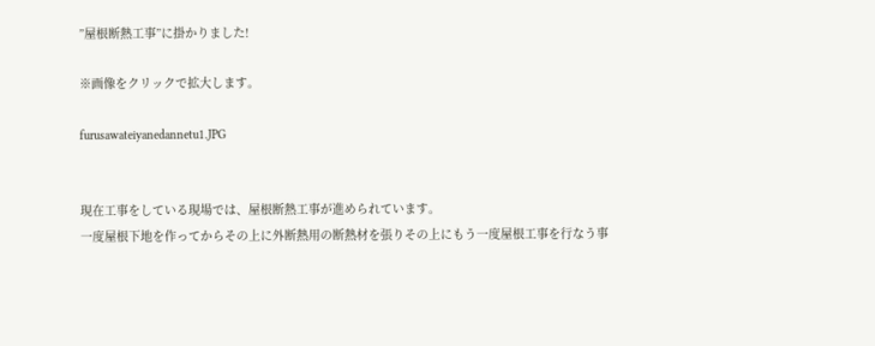”屋根断熱工事”に掛かりました!

※画像をクリックで拡大します。

furusawateiyanedannetu1.JPG


現在工事をしている現場では、屋根断熱工事が進められています。
一度屋根下地を作ってからその上に外断熱用の断熱材を張りその上にもう一度屋根工事を行なう事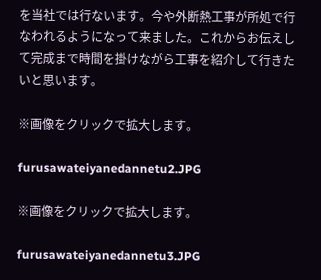を当社では行ないます。今や外断熱工事が所処で行なわれるようになって来ました。これからお伝えして完成まで時間を掛けながら工事を紹介して行きたいと思います。

※画像をクリックで拡大します。

furusawateiyanedannetu2.JPG

※画像をクリックで拡大します。

furusawateiyanedannetu3.JPG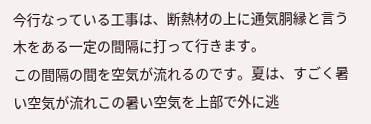今行なっている工事は、断熱材の上に通気胴縁と言う木をある一定の間隔に打って行きます。
この間隔の間を空気が流れるのです。夏は、すごく暑い空気が流れこの暑い空気を上部で外に逃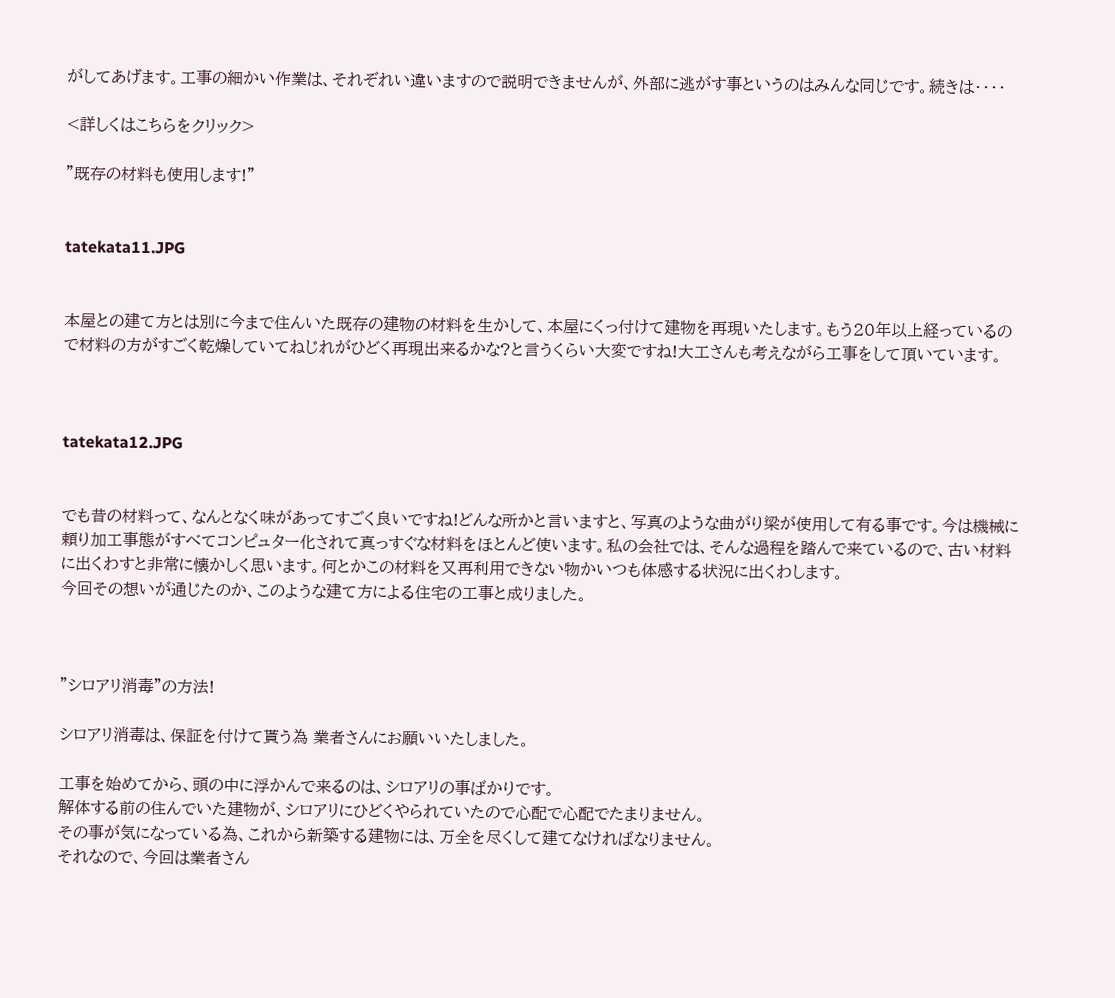がしてあげます。工事の細かい作業は、それぞれい違いますので説明できませんが、外部に逃がす事というのはみんな同じです。続きは・・・・

<詳しくはこちらをクリック>

”既存の材料も使用します!”


tatekata11.JPG


本屋との建て方とは別に今まで住んいた既存の建物の材料を生かして、本屋にくっ付けて建物を再現いたします。もう20年以上経っているので材料の方がすごく乾燥していてねじれがひどく再現出来るかな?と言うくらい大変ですね!大工さんも考えながら工事をして頂いています。



tatekata12.JPG


でも昔の材料って、なんとなく味があってすごく良いですね!どんな所かと言いますと、写真のような曲がり梁が使用して有る事です。今は機械に頼り加工事態がすべてコンピュター化されて真っすぐな材料をほとんど使います。私の会社では、そんな過程を踏んで来ているので、古い材料に出くわすと非常に懐かしく思います。何とかこの材料を又再利用できない物かいつも体感する状況に出くわします。
今回その想いが通じたのか、このような建て方による住宅の工事と成りました。



"シロアリ消毒”の方法!

シロアリ消毒は、保証を付けて貰う為 業者さんにお願いいたしました。

工事を始めてから、頭の中に浮かんで来るのは、シロアリの事ばかりです。
解体する前の住んでいた建物が、シロアリにひどくやられていたので心配で心配でたまりません。
その事が気になっている為、これから新築する建物には、万全を尽くして建てなければなりません。
それなので、今回は業者さん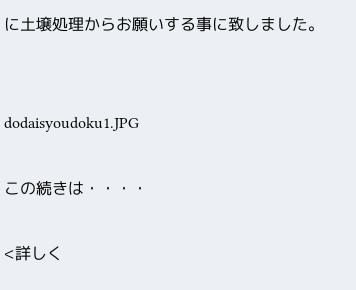に土壌処理からお願いする事に致しました。


dodaisyoudoku1.JPG

この続きは・・・・

<詳しく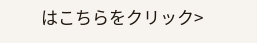はこちらをクリック>